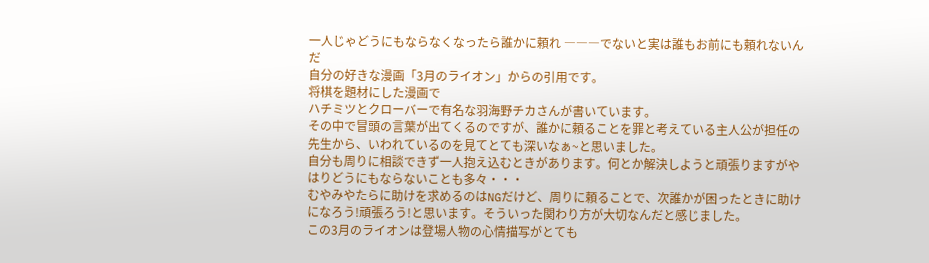一人じゃどうにもならなくなったら誰かに頼れ ―――でないと実は誰もお前にも頼れないんだ
自分の好きな漫画「3月のライオン」からの引用です。
将棋を題材にした漫画で
ハチミツとクローバーで有名な羽海野チカさんが書いています。
その中で冒頭の言葉が出てくるのですが、誰かに頼ることを罪と考えている主人公が担任の先生から、いわれているのを見てとても深いなぁ~と思いました。
自分も周りに相談できず一人抱え込むときがあります。何とか解決しようと頑張りますがやはりどうにもならないことも多々・・・
むやみやたらに助けを求めるのはNGだけど、周りに頼ることで、次誰かが困ったときに助けになろう!頑張ろう!と思います。そういった関わり方が大切なんだと感じました。
この3月のライオンは登場人物の心情描写がとても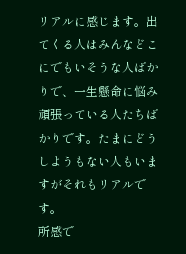リアルに感じます。出てくる人はみんなどこにでもいそうな人ばかりで、一生懸命に悩み頑張っている人たちばかりです。たまにどうしようもない人もいますがそれもリアルです。
所感で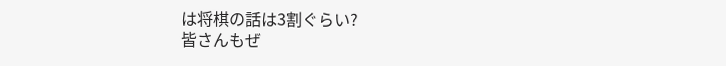は将棋の話は3割ぐらい?
皆さんもぜ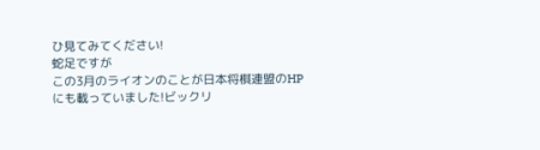ひ見てみてください!
蛇足ですが
この3月のライオンのことが日本将棋連盟のHPにも載っていました!ビックリ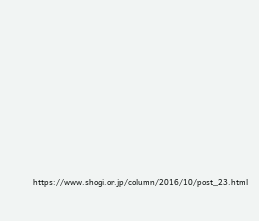https://www.shogi.or.jp/column/2016/10/post_23.html